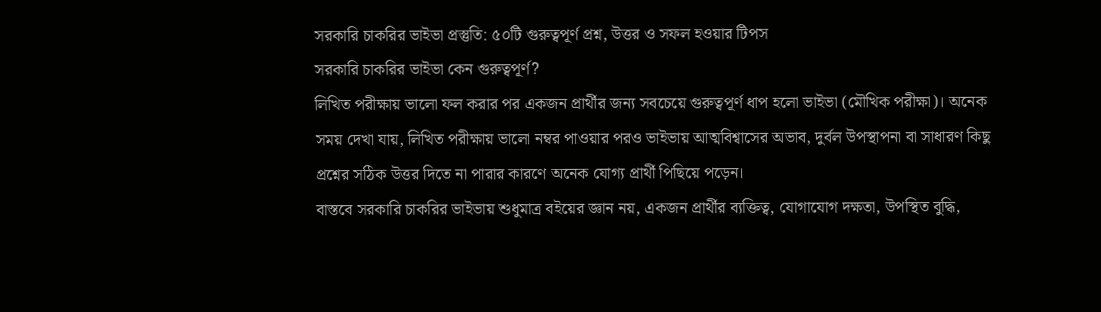সরকারি চাকরির ভাইভা প্রস্তুতি: ৫০টি গুরুত্বপূর্ণ প্রশ্ন, উত্তর ও সফল হওয়ার টিপস
সরকারি চাকরির ভাইভা কেন গুরুত্বপূর্ণ?
লিখিত পরীক্ষায় ভালো ফল করার পর একজন প্রার্থীর জন্য সবচেয়ে গুরুত্বপূর্ণ ধাপ হলো ভাইভা (মৌখিক পরীক্ষা)। অনেক সময় দেখা যায়, লিখিত পরীক্ষায় ভালো নম্বর পাওয়ার পরও ভাইভায় আত্মবিশ্বাসের অভাব, দুর্বল উপস্থাপনা বা সাধারণ কিছু প্রশ্নের সঠিক উত্তর দিতে না পারার কারণে অনেক যোগ্য প্রার্থী পিছিয়ে পড়েন।
বাস্তবে সরকারি চাকরির ভাইভায় শুধুমাত্র বইয়ের জ্ঞান নয়, একজন প্রার্থীর ব্যক্তিত্ব, যোগাযোগ দক্ষতা, উপস্থিত বুদ্ধি,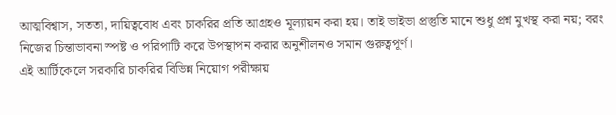আত্মবিশ্বাস, সততা, দায়িত্ববোধ এবং চাকরির প্রতি আগ্রহও মূল্যায়ন করা হয়। তাই ভাইভা প্রস্তুতি মানে শুধু প্রশ্ন মুখস্থ করা নয়; বরং নিজের চিন্তাভাবনা স্পষ্ট ও পরিপাটি করে উপস্থাপন করার অনুশীলনও সমান গুরুত্বপূর্ণ।
এই আর্টিকেলে সরকারি চাকরির বিভিন্ন নিয়োগ পরীক্ষায়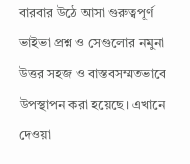বারবার উঠে আসা গুরুত্বপূর্ণ ভাইভা প্রশ্ন ও সেগুলোর নমুনা উত্তর সহজ ও বাস্তবসম্মতভাবে উপস্থাপন করা হয়েছে। এখানে দেওয়া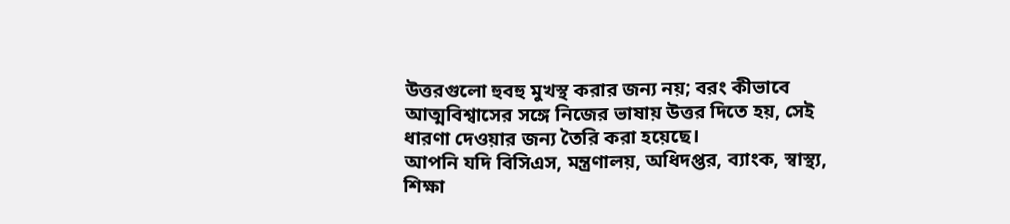উত্তরগুলো হুবহু মুখস্থ করার জন্য নয়; বরং কীভাবে আত্মবিশ্বাসের সঙ্গে নিজের ভাষায় উত্তর দিতে হয়, সেই ধারণা দেওয়ার জন্য তৈরি করা হয়েছে।
আপনি যদি বিসিএস, মন্ত্রণালয়, অধিদপ্তর, ব্যাংক, স্বাস্থ্য, শিক্ষা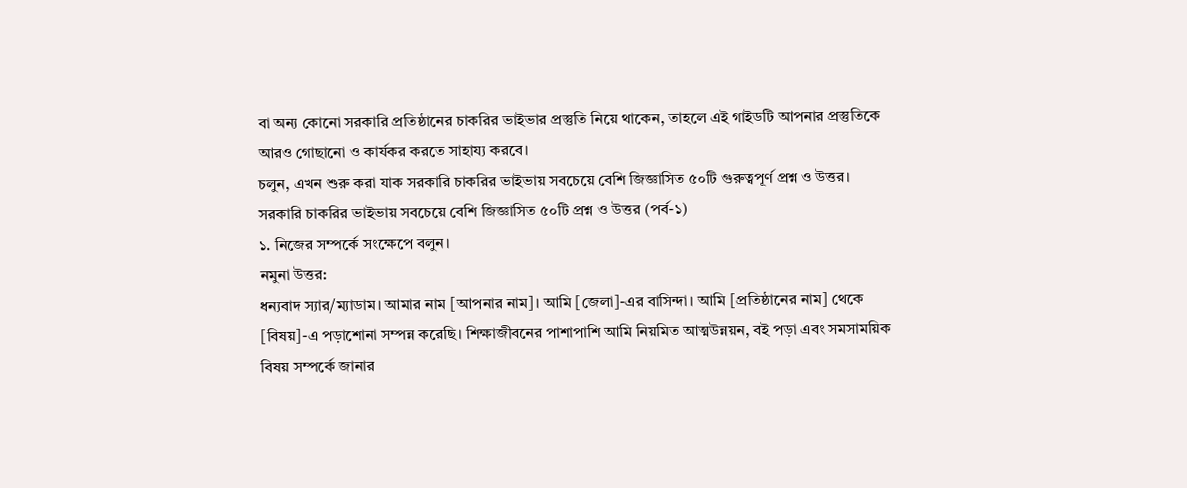বা অন্য কোনো সরকারি প্রতিষ্ঠানের চাকরির ভাইভার প্রস্তুতি নিয়ে থাকেন, তাহলে এই গাইডটি আপনার প্রস্তুতিকে আরও গোছানো ও কার্যকর করতে সাহায্য করবে।
চলুন, এখন শুরু করা যাক সরকারি চাকরির ভাইভায় সবচেয়ে বেশি জিজ্ঞাসিত ৫০টি গুরুত্বপূর্ণ প্রশ্ন ও উত্তর।
সরকারি চাকরির ভাইভায় সবচেয়ে বেশি জিজ্ঞাসিত ৫০টি প্রশ্ন ও উত্তর (পর্ব-১)
১. নিজের সম্পর্কে সংক্ষেপে বলুন।
নমুনা উত্তর:
ধন্যবাদ স্যার/ম্যাডাম। আমার নাম [আপনার নাম]। আমি [জেলা]-এর বাসিন্দা। আমি [প্রতিষ্ঠানের নাম] থেকে [বিষয়]-এ পড়াশোনা সম্পন্ন করেছি। শিক্ষাজীবনের পাশাপাশি আমি নিয়মিত আত্মউন্নয়ন, বই পড়া এবং সমসাময়িক বিষয় সম্পর্কে জানার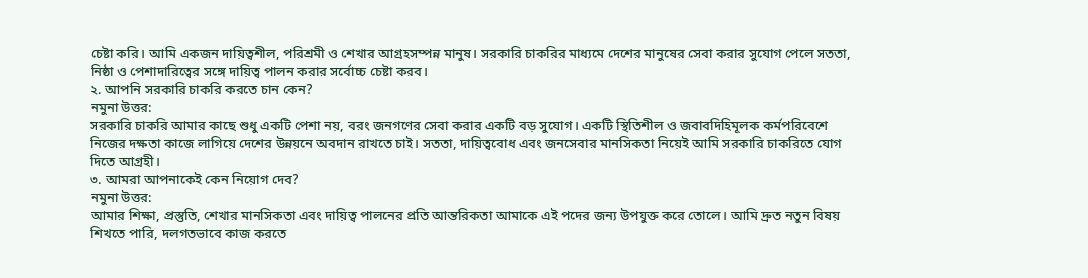চেষ্টা করি। আমি একজন দায়িত্বশীল, পরিশ্রমী ও শেখার আগ্রহসম্পন্ন মানুষ। সরকারি চাকরির মাধ্যমে দেশের মানুষের সেবা করার সুযোগ পেলে সততা, নিষ্ঠা ও পেশাদারিত্বের সঙ্গে দায়িত্ব পালন করার সর্বোচ্চ চেষ্টা করব।
২. আপনি সরকারি চাকরি করতে চান কেন?
নমুনা উত্তর:
সরকারি চাকরি আমার কাছে শুধু একটি পেশা নয়, বরং জনগণের সেবা করার একটি বড় সুযোগ। একটি স্থিতিশীল ও জবাবদিহিমূলক কর্মপরিবেশে নিজের দক্ষতা কাজে লাগিয়ে দেশের উন্নয়নে অবদান রাখতে চাই। সততা, দায়িত্ববোধ এবং জনসেবার মানসিকতা নিয়েই আমি সরকারি চাকরিতে যোগ দিতে আগ্রহী।
৩. আমরা আপনাকেই কেন নিয়োগ দেব?
নমুনা উত্তর:
আমার শিক্ষা, প্রস্তুতি, শেখার মানসিকতা এবং দায়িত্ব পালনের প্রতি আন্তরিকতা আমাকে এই পদের জন্য উপযুক্ত করে তোলে। আমি দ্রুত নতুন বিষয় শিখতে পারি, দলগতভাবে কাজ করতে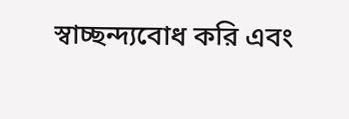স্বাচ্ছন্দ্যবোধ করি এবং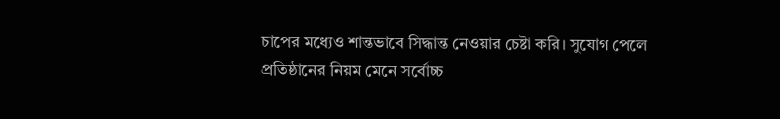চাপের মধ্যেও শান্তভাবে সিদ্ধান্ত নেওয়ার চেষ্টা করি। সুযোগ পেলে প্রতিষ্ঠানের নিয়ম মেনে সর্বোচ্চ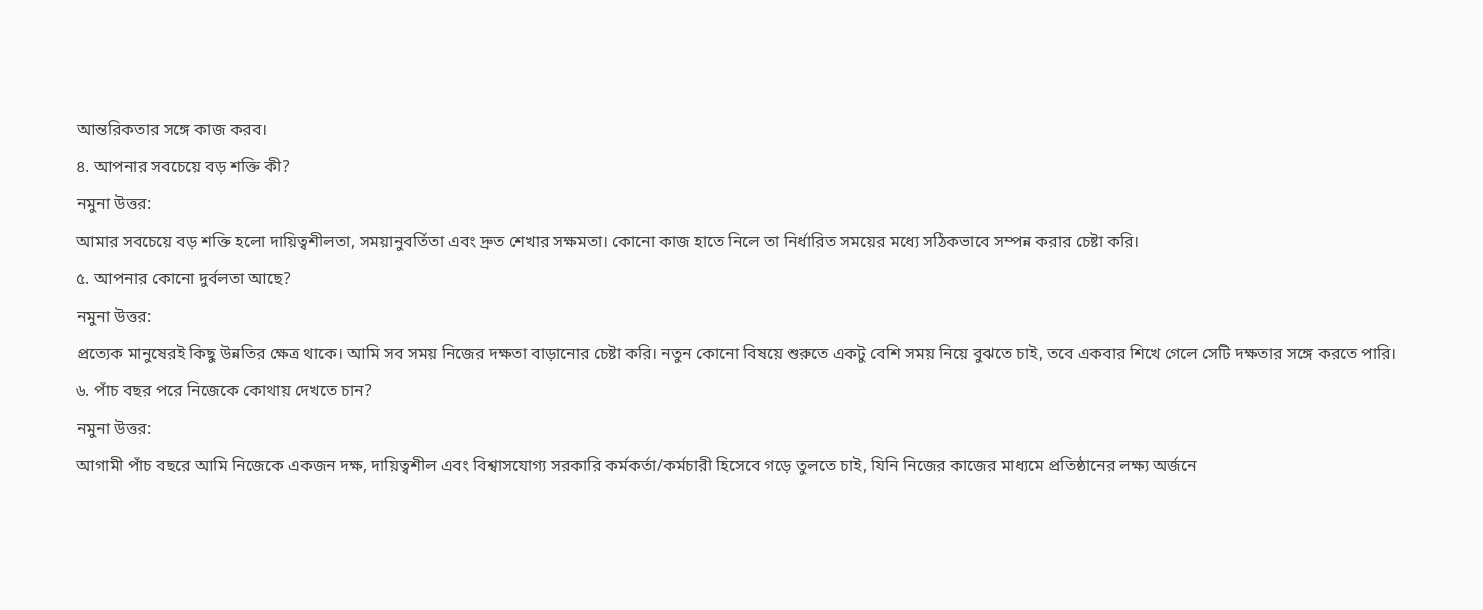আন্তরিকতার সঙ্গে কাজ করব।
৪. আপনার সবচেয়ে বড় শক্তি কী?
নমুনা উত্তর:
আমার সবচেয়ে বড় শক্তি হলো দায়িত্বশীলতা, সময়ানুবর্তিতা এবং দ্রুত শেখার সক্ষমতা। কোনো কাজ হাতে নিলে তা নির্ধারিত সময়ের মধ্যে সঠিকভাবে সম্পন্ন করার চেষ্টা করি।
৫. আপনার কোনো দুর্বলতা আছে?
নমুনা উত্তর:
প্রত্যেক মানুষেরই কিছু উন্নতির ক্ষেত্র থাকে। আমি সব সময় নিজের দক্ষতা বাড়ানোর চেষ্টা করি। নতুন কোনো বিষয়ে শুরুতে একটু বেশি সময় নিয়ে বুঝতে চাই, তবে একবার শিখে গেলে সেটি দক্ষতার সঙ্গে করতে পারি।
৬. পাঁচ বছর পরে নিজেকে কোথায় দেখতে চান?
নমুনা উত্তর:
আগামী পাঁচ বছরে আমি নিজেকে একজন দক্ষ, দায়িত্বশীল এবং বিশ্বাসযোগ্য সরকারি কর্মকর্তা/কর্মচারী হিসেবে গড়ে তুলতে চাই, যিনি নিজের কাজের মাধ্যমে প্রতিষ্ঠানের লক্ষ্য অর্জনে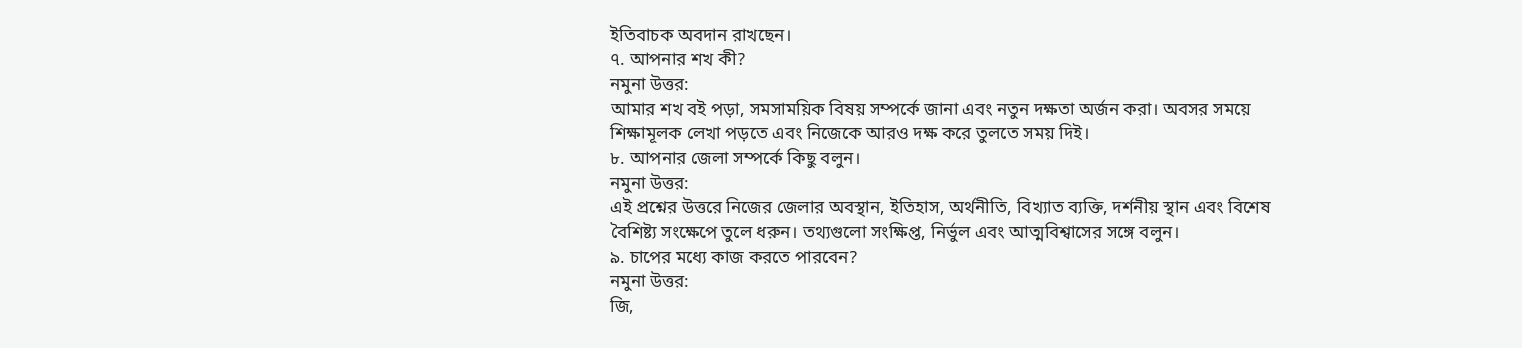ইতিবাচক অবদান রাখছেন।
৭. আপনার শখ কী?
নমুনা উত্তর:
আমার শখ বই পড়া, সমসাময়িক বিষয় সম্পর্কে জানা এবং নতুন দক্ষতা অর্জন করা। অবসর সময়ে শিক্ষামূলক লেখা পড়তে এবং নিজেকে আরও দক্ষ করে তুলতে সময় দিই।
৮. আপনার জেলা সম্পর্কে কিছু বলুন।
নমুনা উত্তর:
এই প্রশ্নের উত্তরে নিজের জেলার অবস্থান, ইতিহাস, অর্থনীতি, বিখ্যাত ব্যক্তি, দর্শনীয় স্থান এবং বিশেষ বৈশিষ্ট্য সংক্ষেপে তুলে ধরুন। তথ্যগুলো সংক্ষিপ্ত, নির্ভুল এবং আত্মবিশ্বাসের সঙ্গে বলুন।
৯. চাপের মধ্যে কাজ করতে পারবেন?
নমুনা উত্তর:
জি,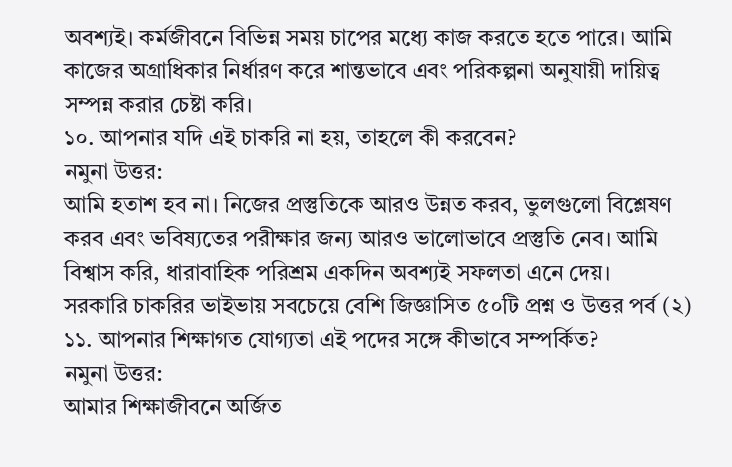অবশ্যই। কর্মজীবনে বিভিন্ন সময় চাপের মধ্যে কাজ করতে হতে পারে। আমি কাজের অগ্রাধিকার নির্ধারণ করে শান্তভাবে এবং পরিকল্পনা অনুযায়ী দায়িত্ব সম্পন্ন করার চেষ্টা করি।
১০. আপনার যদি এই চাকরি না হয়, তাহলে কী করবেন?
নমুনা উত্তর:
আমি হতাশ হব না। নিজের প্রস্তুতিকে আরও উন্নত করব, ভুলগুলো বিশ্লেষণ করব এবং ভবিষ্যতের পরীক্ষার জন্য আরও ভালোভাবে প্রস্তুতি নেব। আমি বিশ্বাস করি, ধারাবাহিক পরিশ্রম একদিন অবশ্যই সফলতা এনে দেয়।
সরকারি চাকরির ভাইভায় সবচেয়ে বেশি জিজ্ঞাসিত ৫০টি প্রশ্ন ও উত্তর পর্ব (২)
১১. আপনার শিক্ষাগত যোগ্যতা এই পদের সঙ্গে কীভাবে সম্পর্কিত?
নমুনা উত্তর:
আমার শিক্ষাজীবনে অর্জিত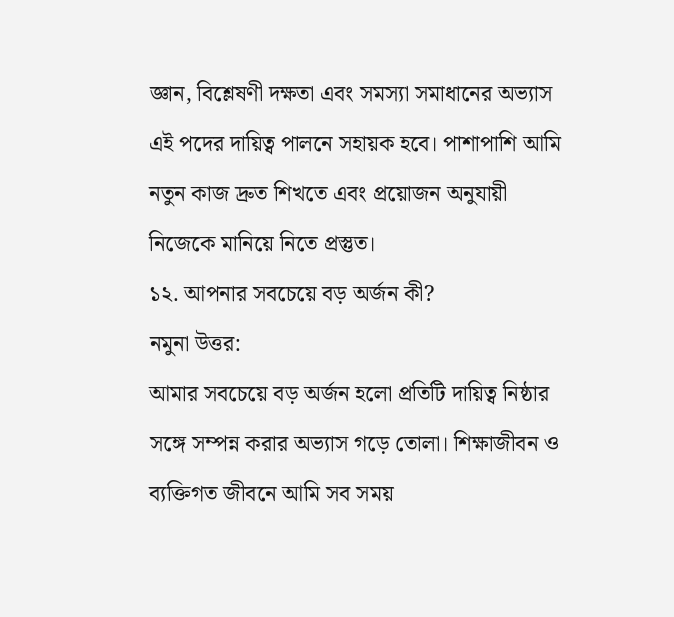জ্ঞান, বিশ্লেষণী দক্ষতা এবং সমস্যা সমাধানের অভ্যাস এই পদের দায়িত্ব পালনে সহায়ক হবে। পাশাপাশি আমি নতুন কাজ দ্রুত শিখতে এবং প্রয়োজন অনুযায়ী নিজেকে মানিয়ে নিতে প্রস্তুত।
১২. আপনার সবচেয়ে বড় অর্জন কী?
নমুনা উত্তর:
আমার সবচেয়ে বড় অর্জন হলো প্রতিটি দায়িত্ব নিষ্ঠার সঙ্গে সম্পন্ন করার অভ্যাস গড়ে তোলা। শিক্ষাজীবন ও ব্যক্তিগত জীবনে আমি সব সময়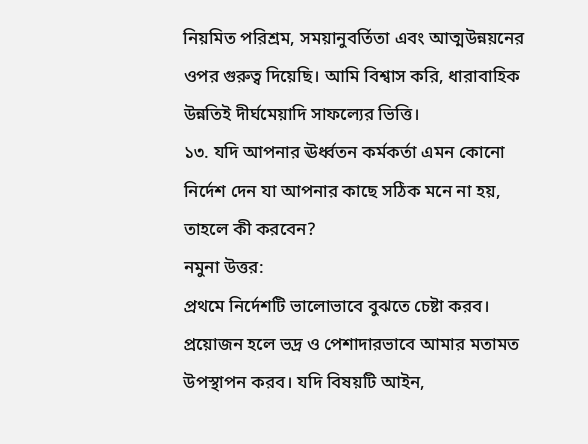নিয়মিত পরিশ্রম, সময়ানুবর্তিতা এবং আত্মউন্নয়নের ওপর গুরুত্ব দিয়েছি। আমি বিশ্বাস করি, ধারাবাহিক উন্নতিই দীর্ঘমেয়াদি সাফল্যের ভিত্তি।
১৩. যদি আপনার ঊর্ধ্বতন কর্মকর্তা এমন কোনো নির্দেশ দেন যা আপনার কাছে সঠিক মনে না হয়, তাহলে কী করবেন?
নমুনা উত্তর:
প্রথমে নির্দেশটি ভালোভাবে বুঝতে চেষ্টা করব। প্রয়োজন হলে ভদ্র ও পেশাদারভাবে আমার মতামত উপস্থাপন করব। যদি বিষয়টি আইন,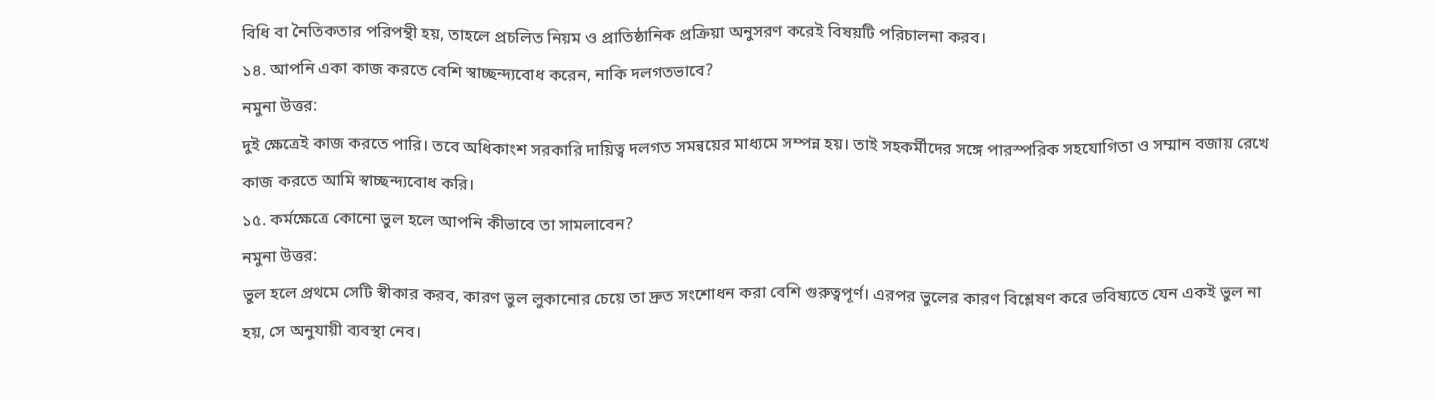বিধি বা নৈতিকতার পরিপন্থী হয়, তাহলে প্রচলিত নিয়ম ও প্রাতিষ্ঠানিক প্রক্রিয়া অনুসরণ করেই বিষয়টি পরিচালনা করব।
১৪. আপনি একা কাজ করতে বেশি স্বাচ্ছন্দ্যবোধ করেন, নাকি দলগতভাবে?
নমুনা উত্তর:
দুই ক্ষেত্রেই কাজ করতে পারি। তবে অধিকাংশ সরকারি দায়িত্ব দলগত সমন্বয়ের মাধ্যমে সম্পন্ন হয়। তাই সহকর্মীদের সঙ্গে পারস্পরিক সহযোগিতা ও সম্মান বজায় রেখে কাজ করতে আমি স্বাচ্ছন্দ্যবোধ করি।
১৫. কর্মক্ষেত্রে কোনো ভুল হলে আপনি কীভাবে তা সামলাবেন?
নমুনা উত্তর:
ভুল হলে প্রথমে সেটি স্বীকার করব, কারণ ভুল লুকানোর চেয়ে তা দ্রুত সংশোধন করা বেশি গুরুত্বপূর্ণ। এরপর ভুলের কারণ বিশ্লেষণ করে ভবিষ্যতে যেন একই ভুল না হয়, সে অনুযায়ী ব্যবস্থা নেব।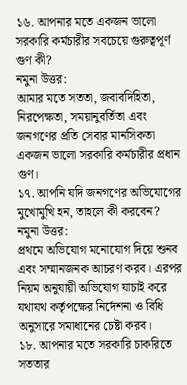১৬. আপনার মতে একজন ভালো সরকারি কর্মচারীর সবচেয়ে গুরুত্বপূর্ণ গুণ কী?
নমুনা উত্তর:
আমার মতে সততা, জবাবদিহিতা, নিরপেক্ষতা, সময়ানুবর্তিতা এবং জনগণের প্রতি সেবার মানসিকতা একজন ভালো সরকারি কর্মচারীর প্রধান গুণ।
১৭. আপনি যদি জনগণের অভিযোগের মুখোমুখি হন, তাহলে কী করবেন?
নমুনা উত্তর:
প্রথমে অভিযোগ মনোযোগ দিয়ে শুনব এবং সম্মানজনক আচরণ করব। এরপর নিয়ম অনুযায়ী অভিযোগ যাচাই করে যথাযথ কর্তৃপক্ষের নির্দেশনা ও বিধি অনুসারে সমাধানের চেষ্টা করব।
১৮. আপনার মতে সরকারি চাকরিতে সততার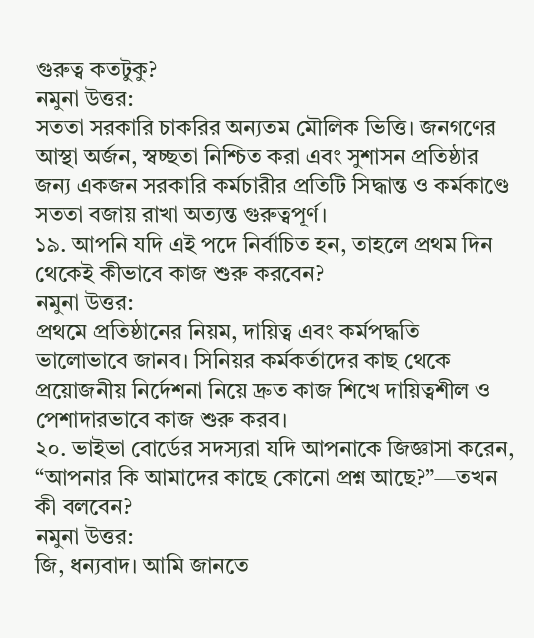গুরুত্ব কতটুকু?
নমুনা উত্তর:
সততা সরকারি চাকরির অন্যতম মৌলিক ভিত্তি। জনগণের আস্থা অর্জন, স্বচ্ছতা নিশ্চিত করা এবং সুশাসন প্রতিষ্ঠার জন্য একজন সরকারি কর্মচারীর প্রতিটি সিদ্ধান্ত ও কর্মকাণ্ডে সততা বজায় রাখা অত্যন্ত গুরুত্বপূর্ণ।
১৯. আপনি যদি এই পদে নির্বাচিত হন, তাহলে প্রথম দিন থেকেই কীভাবে কাজ শুরু করবেন?
নমুনা উত্তর:
প্রথমে প্রতিষ্ঠানের নিয়ম, দায়িত্ব এবং কর্মপদ্ধতি ভালোভাবে জানব। সিনিয়র কর্মকর্তাদের কাছ থেকে প্রয়োজনীয় নির্দেশনা নিয়ে দ্রুত কাজ শিখে দায়িত্বশীল ও পেশাদারভাবে কাজ শুরু করব।
২০. ভাইভা বোর্ডের সদস্যরা যদি আপনাকে জিজ্ঞাসা করেন, “আপনার কি আমাদের কাছে কোনো প্রশ্ন আছে?”—তখন কী বলবেন?
নমুনা উত্তর:
জি, ধন্যবাদ। আমি জানতে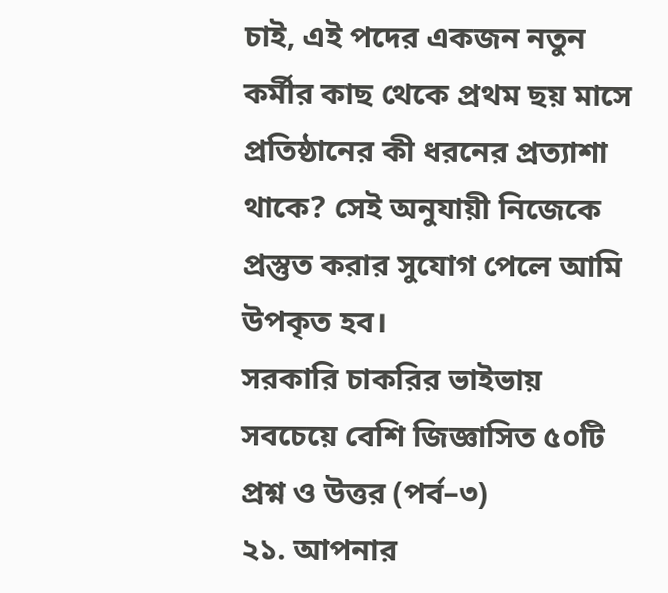চাই, এই পদের একজন নতুন কর্মীর কাছ থেকে প্রথম ছয় মাসে প্রতিষ্ঠানের কী ধরনের প্রত্যাশা থাকে? সেই অনুযায়ী নিজেকে প্রস্তুত করার সুযোগ পেলে আমি উপকৃত হব।
সরকারি চাকরির ভাইভায় সবচেয়ে বেশি জিজ্ঞাসিত ৫০টি প্রশ্ন ও উত্তর (পর্ব–৩)
২১. আপনার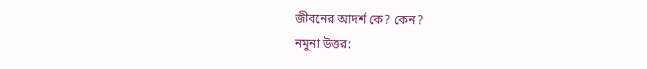জীবনের আদর্শ কে? কেন?
নমুনা উত্তর: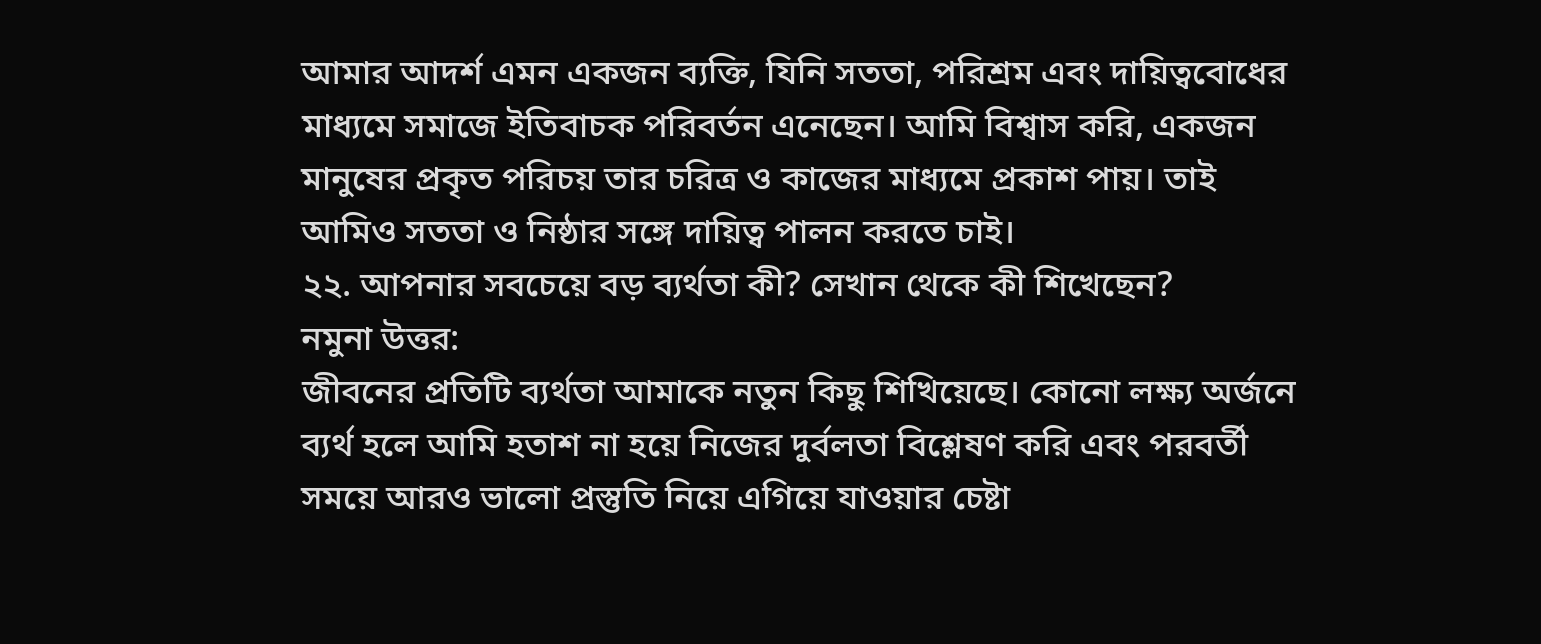আমার আদর্শ এমন একজন ব্যক্তি, যিনি সততা, পরিশ্রম এবং দায়িত্ববোধের মাধ্যমে সমাজে ইতিবাচক পরিবর্তন এনেছেন। আমি বিশ্বাস করি, একজন মানুষের প্রকৃত পরিচয় তার চরিত্র ও কাজের মাধ্যমে প্রকাশ পায়। তাই আমিও সততা ও নিষ্ঠার সঙ্গে দায়িত্ব পালন করতে চাই।
২২. আপনার সবচেয়ে বড় ব্যর্থতা কী? সেখান থেকে কী শিখেছেন?
নমুনা উত্তর:
জীবনের প্রতিটি ব্যর্থতা আমাকে নতুন কিছু শিখিয়েছে। কোনো লক্ষ্য অর্জনে ব্যর্থ হলে আমি হতাশ না হয়ে নিজের দুর্বলতা বিশ্লেষণ করি এবং পরবর্তী সময়ে আরও ভালো প্রস্তুতি নিয়ে এগিয়ে যাওয়ার চেষ্টা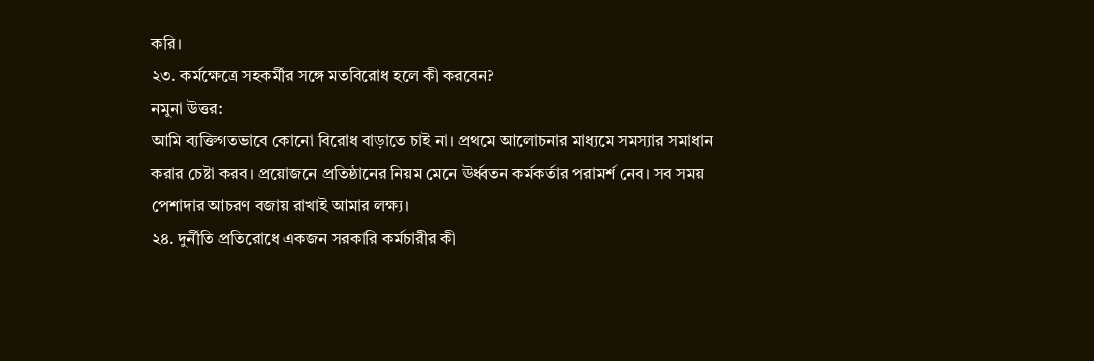করি।
২৩. কর্মক্ষেত্রে সহকর্মীর সঙ্গে মতবিরোধ হলে কী করবেন?
নমুনা উত্তর:
আমি ব্যক্তিগতভাবে কোনো বিরোধ বাড়াতে চাই না। প্রথমে আলোচনার মাধ্যমে সমস্যার সমাধান করার চেষ্টা করব। প্রয়োজনে প্রতিষ্ঠানের নিয়ম মেনে ঊর্ধ্বতন কর্মকর্তার পরামর্শ নেব। সব সময় পেশাদার আচরণ বজায় রাখাই আমার লক্ষ্য।
২৪. দুর্নীতি প্রতিরোধে একজন সরকারি কর্মচারীর কী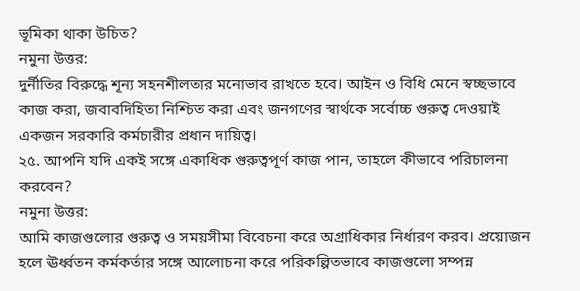ভূমিকা থাকা উচিত?
নমুনা উত্তর:
দুর্নীতির বিরুদ্ধে শূন্য সহনশীলতার মনোভাব রাখতে হবে। আইন ও বিধি মেনে স্বচ্ছভাবে কাজ করা, জবাবদিহিতা নিশ্চিত করা এবং জনগণের স্বার্থকে সর্বোচ্চ গুরুত্ব দেওয়াই একজন সরকারি কর্মচারীর প্রধান দায়িত্ব।
২৫. আপনি যদি একই সঙ্গে একাধিক গুরুত্বপূর্ণ কাজ পান, তাহলে কীভাবে পরিচালনা করবেন?
নমুনা উত্তর:
আমি কাজগুলোর গুরুত্ব ও সময়সীমা বিবেচনা করে অগ্রাধিকার নির্ধারণ করব। প্রয়োজন হলে ঊর্ধ্বতন কর্মকর্তার সঙ্গে আলোচনা করে পরিকল্পিতভাবে কাজগুলো সম্পন্ন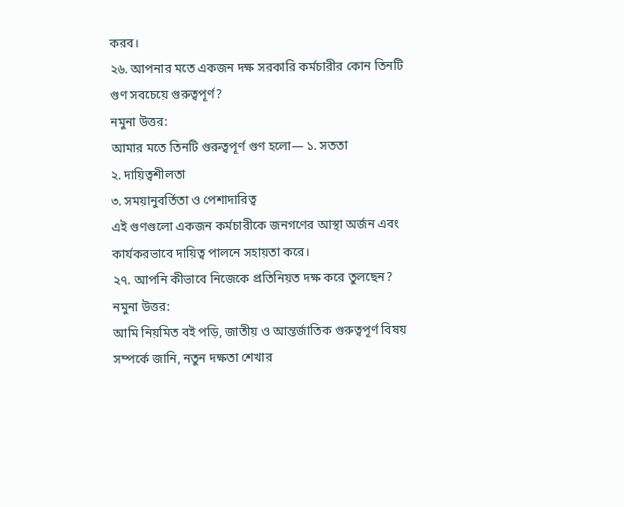করব।
২৬. আপনার মতে একজন দক্ষ সরকারি কর্মচারীর কোন তিনটি গুণ সবচেয়ে গুরুত্বপূর্ণ?
নমুনা উত্তর:
আমার মতে তিনটি গুরুত্বপূর্ণ গুণ হলো— ১. সততা
২. দায়িত্বশীলতা
৩. সময়ানুবর্তিতা ও পেশাদারিত্ব
এই গুণগুলো একজন কর্মচারীকে জনগণের আস্থা অর্জন এবং কার্যকরভাবে দায়িত্ব পালনে সহায়তা করে।
২৭. আপনি কীভাবে নিজেকে প্রতিনিয়ত দক্ষ করে তুলছেন?
নমুনা উত্তর:
আমি নিয়মিত বই পড়ি, জাতীয় ও আন্তর্জাতিক গুরুত্বপূর্ণ বিষয় সম্পর্কে জানি, নতুন দক্ষতা শেখার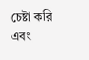চেষ্টা করি এবং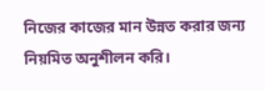নিজের কাজের মান উন্নত করার জন্য নিয়মিত অনুশীলন করি।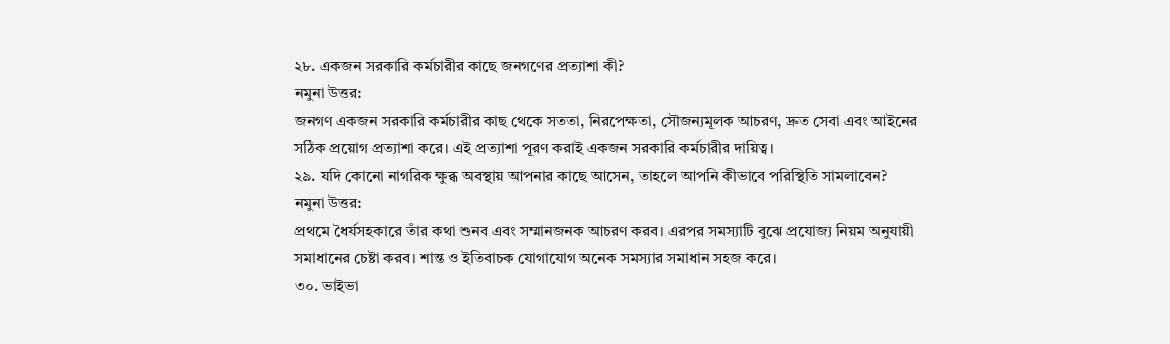২৮. একজন সরকারি কর্মচারীর কাছে জনগণের প্রত্যাশা কী?
নমুনা উত্তর:
জনগণ একজন সরকারি কর্মচারীর কাছ থেকে সততা, নিরপেক্ষতা, সৌজন্যমূলক আচরণ, দ্রুত সেবা এবং আইনের সঠিক প্রয়োগ প্রত্যাশা করে। এই প্রত্যাশা পূরণ করাই একজন সরকারি কর্মচারীর দায়িত্ব।
২৯. যদি কোনো নাগরিক ক্ষুব্ধ অবস্থায় আপনার কাছে আসেন, তাহলে আপনি কীভাবে পরিস্থিতি সামলাবেন?
নমুনা উত্তর:
প্রথমে ধৈর্যসহকারে তাঁর কথা শুনব এবং সম্মানজনক আচরণ করব। এরপর সমস্যাটি বুঝে প্রযোজ্য নিয়ম অনুযায়ী সমাধানের চেষ্টা করব। শান্ত ও ইতিবাচক যোগাযোগ অনেক সমস্যার সমাধান সহজ করে।
৩০. ভাইভা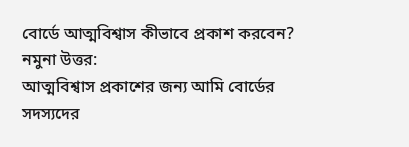বোর্ডে আত্মবিশ্বাস কীভাবে প্রকাশ করবেন?
নমুনা উত্তর:
আত্মবিশ্বাস প্রকাশের জন্য আমি বোর্ডের সদস্যদের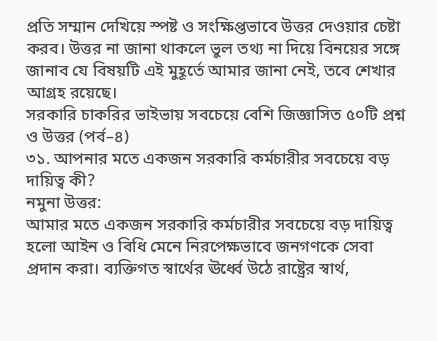প্রতি সম্মান দেখিয়ে স্পষ্ট ও সংক্ষিপ্তভাবে উত্তর দেওয়ার চেষ্টা করব। উত্তর না জানা থাকলে ভুল তথ্য না দিয়ে বিনয়ের সঙ্গে জানাব যে বিষয়টি এই মুহূর্তে আমার জানা নেই, তবে শেখার আগ্রহ রয়েছে।
সরকারি চাকরির ভাইভায় সবচেয়ে বেশি জিজ্ঞাসিত ৫০টি প্রশ্ন ও উত্তর (পর্ব–৪)
৩১. আপনার মতে একজন সরকারি কর্মচারীর সবচেয়ে বড় দায়িত্ব কী?
নমুনা উত্তর:
আমার মতে একজন সরকারি কর্মচারীর সবচেয়ে বড় দায়িত্ব হলো আইন ও বিধি মেনে নিরপেক্ষভাবে জনগণকে সেবা প্রদান করা। ব্যক্তিগত স্বার্থের ঊর্ধ্বে উঠে রাষ্ট্রের স্বার্থ,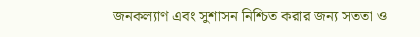জনকল্যাণ এবং সুশাসন নিশ্চিত করার জন্য সততা ও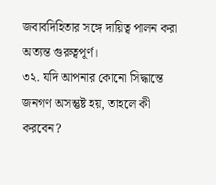জবাবদিহিতার সঙ্গে দায়িত্ব পালন করা অত্যন্ত গুরুত্বপূর্ণ।
৩২. যদি আপনার কোনো সিদ্ধান্তে জনগণ অসন্তুষ্ট হয়, তাহলে কী করবেন?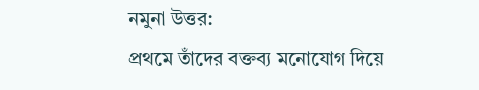নমুনা উত্তর:
প্রথমে তাঁদের বক্তব্য মনোযোগ দিয়ে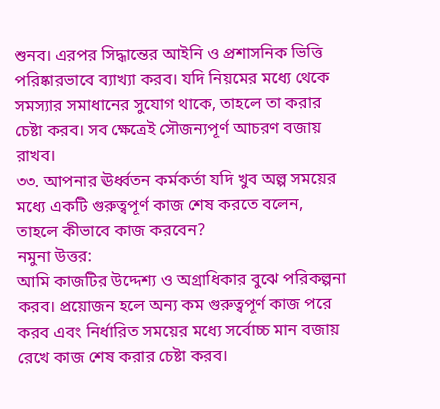শুনব। এরপর সিদ্ধান্তের আইনি ও প্রশাসনিক ভিত্তি পরিষ্কারভাবে ব্যাখ্যা করব। যদি নিয়মের মধ্যে থেকে সমস্যার সমাধানের সুযোগ থাকে, তাহলে তা করার চেষ্টা করব। সব ক্ষেত্রেই সৌজন্যপূর্ণ আচরণ বজায় রাখব।
৩৩. আপনার ঊর্ধ্বতন কর্মকর্তা যদি খুব অল্প সময়ের মধ্যে একটি গুরুত্বপূর্ণ কাজ শেষ করতে বলেন, তাহলে কীভাবে কাজ করবেন?
নমুনা উত্তর:
আমি কাজটির উদ্দেশ্য ও অগ্রাধিকার বুঝে পরিকল্পনা করব। প্রয়োজন হলে অন্য কম গুরুত্বপূর্ণ কাজ পরে করব এবং নির্ধারিত সময়ের মধ্যে সর্বোচ্চ মান বজায় রেখে কাজ শেষ করার চেষ্টা করব।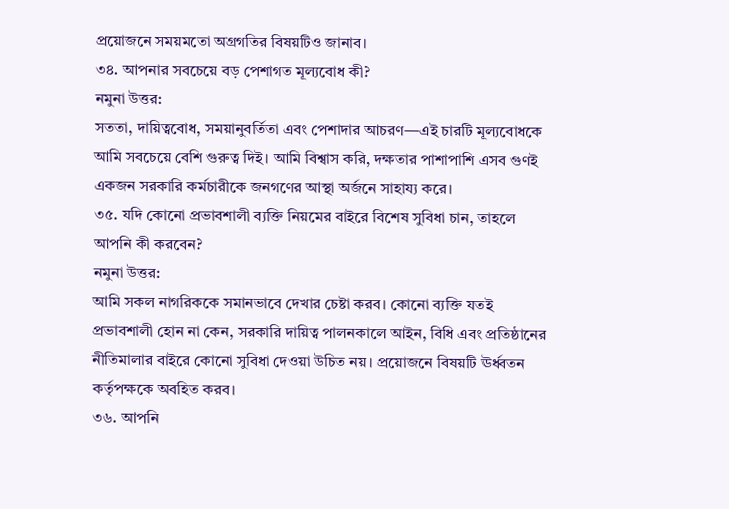প্রয়োজনে সময়মতো অগ্রগতির বিষয়টিও জানাব।
৩৪. আপনার সবচেয়ে বড় পেশাগত মূল্যবোধ কী?
নমুনা উত্তর:
সততা, দায়িত্ববোধ, সময়ানুবর্তিতা এবং পেশাদার আচরণ—এই চারটি মূল্যবোধকে আমি সবচেয়ে বেশি গুরুত্ব দিই। আমি বিশ্বাস করি, দক্ষতার পাশাপাশি এসব গুণই একজন সরকারি কর্মচারীকে জনগণের আস্থা অর্জনে সাহায্য করে।
৩৫. যদি কোনো প্রভাবশালী ব্যক্তি নিয়মের বাইরে বিশেষ সুবিধা চান, তাহলে আপনি কী করবেন?
নমুনা উত্তর:
আমি সকল নাগরিককে সমানভাবে দেখার চেষ্টা করব। কোনো ব্যক্তি যতই প্রভাবশালী হোন না কেন, সরকারি দায়িত্ব পালনকালে আইন, বিধি এবং প্রতিষ্ঠানের নীতিমালার বাইরে কোনো সুবিধা দেওয়া উচিত নয়। প্রয়োজনে বিষয়টি ঊর্ধ্বতন কর্তৃপক্ষকে অবহিত করব।
৩৬. আপনি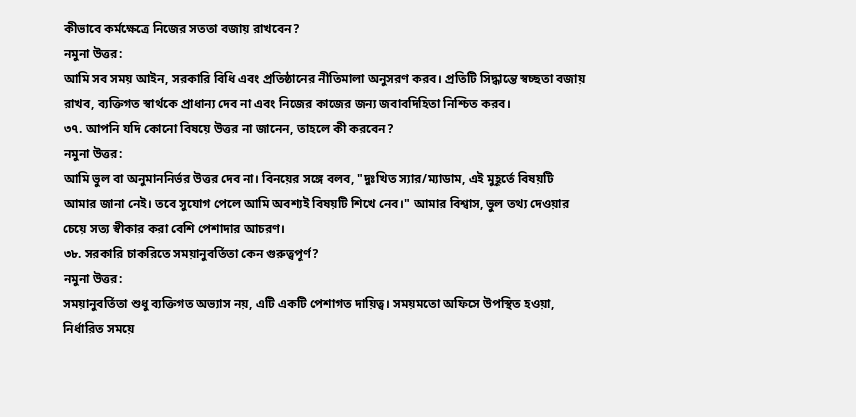কীভাবে কর্মক্ষেত্রে নিজের সততা বজায় রাখবেন?
নমুনা উত্তর:
আমি সব সময় আইন, সরকারি বিধি এবং প্রতিষ্ঠানের নীতিমালা অনুসরণ করব। প্রতিটি সিদ্ধান্তে স্বচ্ছতা বজায় রাখব, ব্যক্তিগত স্বার্থকে প্রাধান্য দেব না এবং নিজের কাজের জন্য জবাবদিহিতা নিশ্চিত করব।
৩৭. আপনি যদি কোনো বিষয়ে উত্তর না জানেন, তাহলে কী করবেন?
নমুনা উত্তর:
আমি ভুল বা অনুমাননির্ভর উত্তর দেব না। বিনয়ের সঙ্গে বলব, "দুঃখিত স্যার/ম্যাডাম, এই মুহূর্তে বিষয়টি আমার জানা নেই। তবে সুযোগ পেলে আমি অবশ্যই বিষয়টি শিখে নেব।" আমার বিশ্বাস, ভুল তথ্য দেওয়ার চেয়ে সত্য স্বীকার করা বেশি পেশাদার আচরণ।
৩৮. সরকারি চাকরিতে সময়ানুবর্তিতা কেন গুরুত্বপূর্ণ?
নমুনা উত্তর:
সময়ানুবর্তিতা শুধু ব্যক্তিগত অভ্যাস নয়, এটি একটি পেশাগত দায়িত্ব। সময়মতো অফিসে উপস্থিত হওয়া, নির্ধারিত সময়ে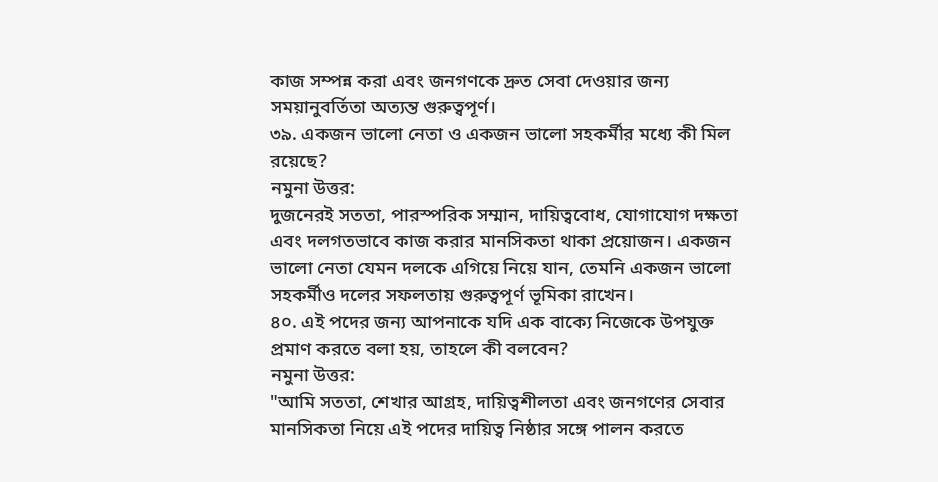কাজ সম্পন্ন করা এবং জনগণকে দ্রুত সেবা দেওয়ার জন্য সময়ানুবর্তিতা অত্যন্ত গুরুত্বপূর্ণ।
৩৯. একজন ভালো নেতা ও একজন ভালো সহকর্মীর মধ্যে কী মিল রয়েছে?
নমুনা উত্তর:
দুজনেরই সততা, পারস্পরিক সম্মান, দায়িত্ববোধ, যোগাযোগ দক্ষতা এবং দলগতভাবে কাজ করার মানসিকতা থাকা প্রয়োজন। একজন ভালো নেতা যেমন দলকে এগিয়ে নিয়ে যান, তেমনি একজন ভালো সহকর্মীও দলের সফলতায় গুরুত্বপূর্ণ ভূমিকা রাখেন।
৪০. এই পদের জন্য আপনাকে যদি এক বাক্যে নিজেকে উপযুক্ত প্রমাণ করতে বলা হয়, তাহলে কী বলবেন?
নমুনা উত্তর:
"আমি সততা, শেখার আগ্রহ, দায়িত্বশীলতা এবং জনগণের সেবার মানসিকতা নিয়ে এই পদের দায়িত্ব নিষ্ঠার সঙ্গে পালন করতে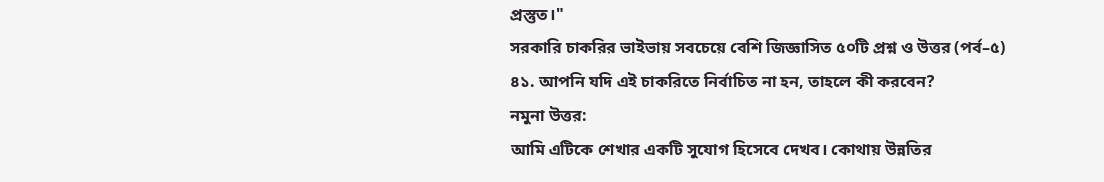প্রস্তুত।"
সরকারি চাকরির ভাইভায় সবচেয়ে বেশি জিজ্ঞাসিত ৫০টি প্রশ্ন ও উত্তর (পর্ব–৫)
৪১. আপনি যদি এই চাকরিতে নির্বাচিত না হন, তাহলে কী করবেন?
নমুনা উত্তর:
আমি এটিকে শেখার একটি সুযোগ হিসেবে দেখব। কোথায় উন্নতির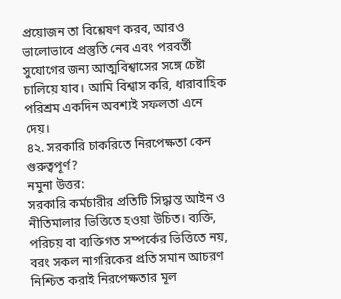প্রয়োজন তা বিশ্লেষণ করব, আরও ভালোভাবে প্রস্তুতি নেব এবং পরবর্তী সুযোগের জন্য আত্মবিশ্বাসের সঙ্গে চেষ্টা চালিয়ে যাব। আমি বিশ্বাস করি, ধারাবাহিক পরিশ্রম একদিন অবশ্যই সফলতা এনে দেয়।
৪২. সরকারি চাকরিতে নিরপেক্ষতা কেন গুরুত্বপূর্ণ?
নমুনা উত্তর:
সরকারি কর্মচারীর প্রতিটি সিদ্ধান্ত আইন ও নীতিমালার ভিত্তিতে হওয়া উচিত। ব্যক্তি, পরিচয় বা ব্যক্তিগত সম্পর্কের ভিত্তিতে নয়, বরং সকল নাগরিকের প্রতি সমান আচরণ নিশ্চিত করাই নিরপেক্ষতার মূল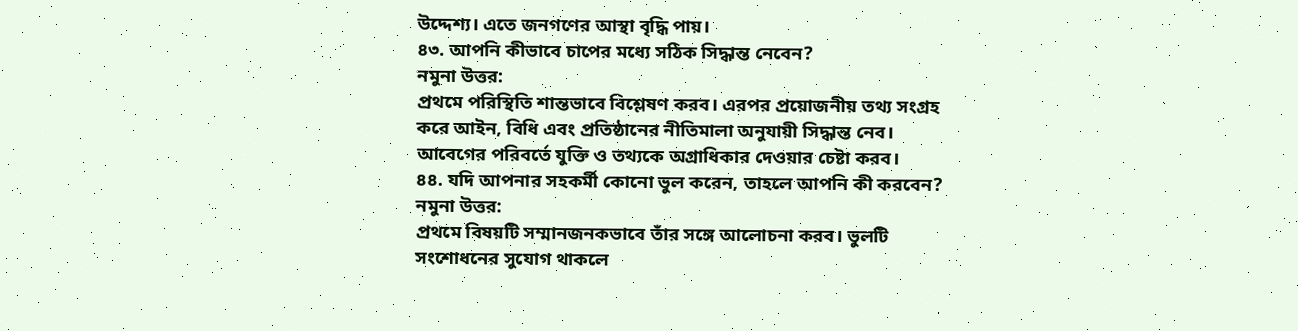উদ্দেশ্য। এতে জনগণের আস্থা বৃদ্ধি পায়।
৪৩. আপনি কীভাবে চাপের মধ্যে সঠিক সিদ্ধান্ত নেবেন?
নমুনা উত্তর:
প্রথমে পরিস্থিতি শান্তভাবে বিশ্লেষণ করব। এরপর প্রয়োজনীয় তথ্য সংগ্রহ করে আইন, বিধি এবং প্রতিষ্ঠানের নীতিমালা অনুযায়ী সিদ্ধান্ত নেব। আবেগের পরিবর্তে যুক্তি ও তথ্যকে অগ্রাধিকার দেওয়ার চেষ্টা করব।
৪৪. যদি আপনার সহকর্মী কোনো ভুল করেন, তাহলে আপনি কী করবেন?
নমুনা উত্তর:
প্রথমে বিষয়টি সম্মানজনকভাবে তাঁর সঙ্গে আলোচনা করব। ভুলটি সংশোধনের সুযোগ থাকলে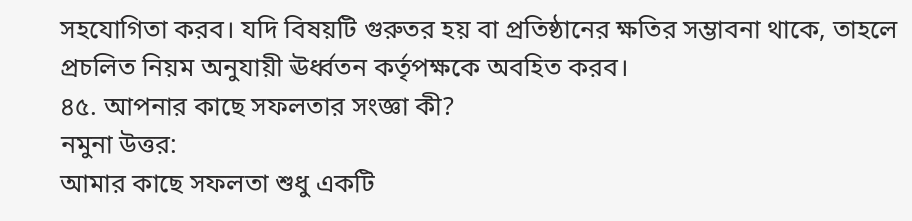সহযোগিতা করব। যদি বিষয়টি গুরুতর হয় বা প্রতিষ্ঠানের ক্ষতির সম্ভাবনা থাকে, তাহলে প্রচলিত নিয়ম অনুযায়ী ঊর্ধ্বতন কর্তৃপক্ষকে অবহিত করব।
৪৫. আপনার কাছে সফলতার সংজ্ঞা কী?
নমুনা উত্তর:
আমার কাছে সফলতা শুধু একটি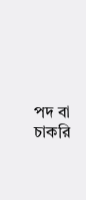পদ বা চাকরি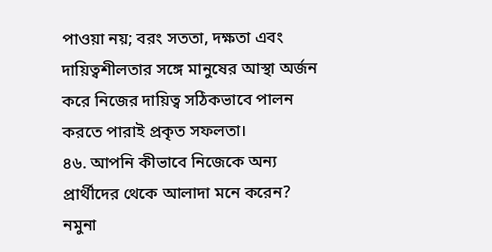পাওয়া নয়; বরং সততা, দক্ষতা এবং দায়িত্বশীলতার সঙ্গে মানুষের আস্থা অর্জন করে নিজের দায়িত্ব সঠিকভাবে পালন করতে পারাই প্রকৃত সফলতা।
৪৬. আপনি কীভাবে নিজেকে অন্য প্রার্থীদের থেকে আলাদা মনে করেন?
নমুনা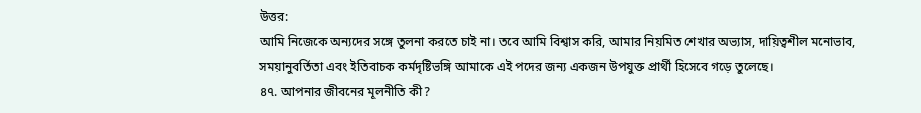উত্তর:
আমি নিজেকে অন্যদের সঙ্গে তুলনা করতে চাই না। তবে আমি বিশ্বাস করি, আমার নিয়মিত শেখার অভ্যাস, দায়িত্বশীল মনোভাব, সময়ানুবর্তিতা এবং ইতিবাচক কর্মদৃষ্টিভঙ্গি আমাকে এই পদের জন্য একজন উপযুক্ত প্রার্থী হিসেবে গড়ে তুলেছে।
৪৭. আপনার জীবনের মূলনীতি কী?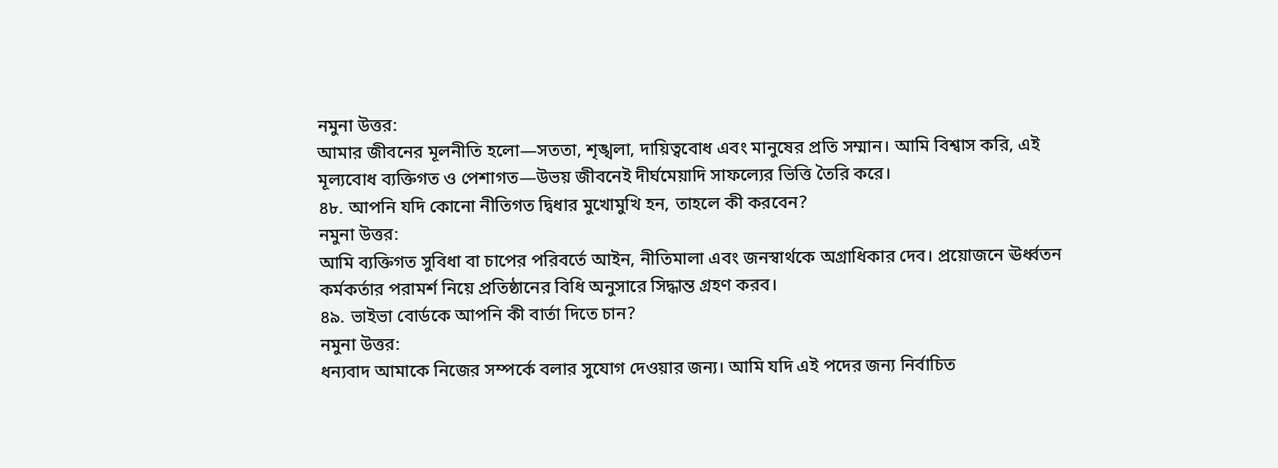নমুনা উত্তর:
আমার জীবনের মূলনীতি হলো—সততা, শৃঙ্খলা, দায়িত্ববোধ এবং মানুষের প্রতি সম্মান। আমি বিশ্বাস করি, এই মূল্যবোধ ব্যক্তিগত ও পেশাগত—উভয় জীবনেই দীর্ঘমেয়াদি সাফল্যের ভিত্তি তৈরি করে।
৪৮. আপনি যদি কোনো নীতিগত দ্বিধার মুখোমুখি হন, তাহলে কী করবেন?
নমুনা উত্তর:
আমি ব্যক্তিগত সুবিধা বা চাপের পরিবর্তে আইন, নীতিমালা এবং জনস্বার্থকে অগ্রাধিকার দেব। প্রয়োজনে ঊর্ধ্বতন কর্মকর্তার পরামর্শ নিয়ে প্রতিষ্ঠানের বিধি অনুসারে সিদ্ধান্ত গ্রহণ করব।
৪৯. ভাইভা বোর্ডকে আপনি কী বার্তা দিতে চান?
নমুনা উত্তর:
ধন্যবাদ আমাকে নিজের সম্পর্কে বলার সুযোগ দেওয়ার জন্য। আমি যদি এই পদের জন্য নির্বাচিত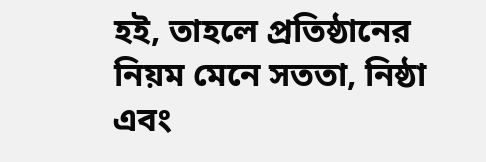হই, তাহলে প্রতিষ্ঠানের নিয়ম মেনে সততা, নিষ্ঠা এবং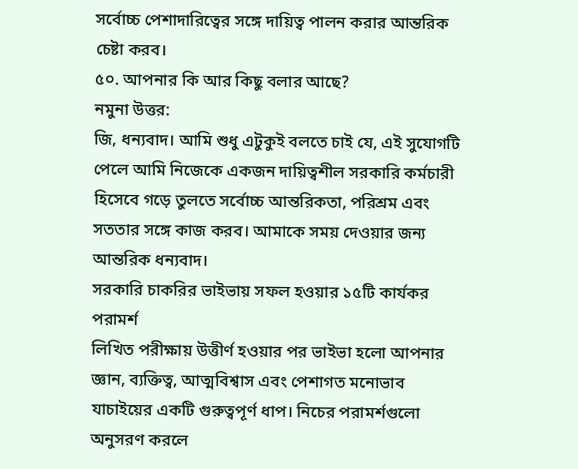সর্বোচ্চ পেশাদারিত্বের সঙ্গে দায়িত্ব পালন করার আন্তরিক চেষ্টা করব।
৫০. আপনার কি আর কিছু বলার আছে?
নমুনা উত্তর:
জি, ধন্যবাদ। আমি শুধু এটুকুই বলতে চাই যে, এই সুযোগটি পেলে আমি নিজেকে একজন দায়িত্বশীল সরকারি কর্মচারী হিসেবে গড়ে তুলতে সর্বোচ্চ আন্তরিকতা, পরিশ্রম এবং সততার সঙ্গে কাজ করব। আমাকে সময় দেওয়ার জন্য আন্তরিক ধন্যবাদ।
সরকারি চাকরির ভাইভায় সফল হওয়ার ১৫টি কার্যকর পরামর্শ
লিখিত পরীক্ষায় উত্তীর্ণ হওয়ার পর ভাইভা হলো আপনার জ্ঞান, ব্যক্তিত্ব, আত্মবিশ্বাস এবং পেশাগত মনোভাব যাচাইয়ের একটি গুরুত্বপূর্ণ ধাপ। নিচের পরামর্শগুলো অনুসরণ করলে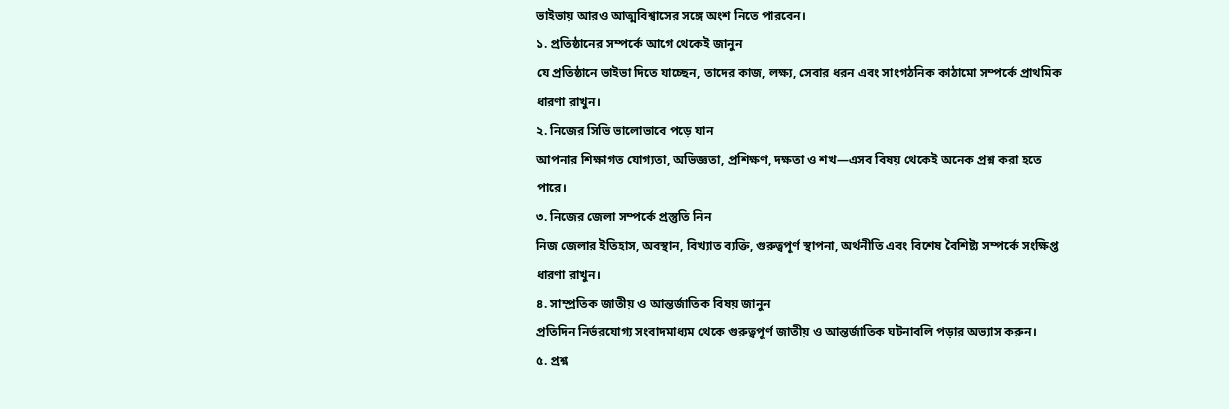ভাইভায় আরও আত্মবিশ্বাসের সঙ্গে অংশ নিতে পারবেন।
১. প্রতিষ্ঠানের সম্পর্কে আগে থেকেই জানুন
যে প্রতিষ্ঠানে ভাইভা দিতে যাচ্ছেন, তাদের কাজ, লক্ষ্য, সেবার ধরন এবং সাংগঠনিক কাঠামো সম্পর্কে প্রাথমিক ধারণা রাখুন।
২. নিজের সিভি ভালোভাবে পড়ে যান
আপনার শিক্ষাগত যোগ্যতা, অভিজ্ঞতা, প্রশিক্ষণ, দক্ষতা ও শখ—এসব বিষয় থেকেই অনেক প্রশ্ন করা হতে পারে।
৩. নিজের জেলা সম্পর্কে প্রস্তুতি নিন
নিজ জেলার ইতিহাস, অবস্থান, বিখ্যাত ব্যক্তি, গুরুত্বপূর্ণ স্থাপনা, অর্থনীতি এবং বিশেষ বৈশিষ্ট্য সম্পর্কে সংক্ষিপ্ত ধারণা রাখুন।
৪. সাম্প্রতিক জাতীয় ও আন্তর্জাতিক বিষয় জানুন
প্রতিদিন নির্ভরযোগ্য সংবাদমাধ্যম থেকে গুরুত্বপূর্ণ জাতীয় ও আন্তর্জাতিক ঘটনাবলি পড়ার অভ্যাস করুন।
৫. প্রশ্ন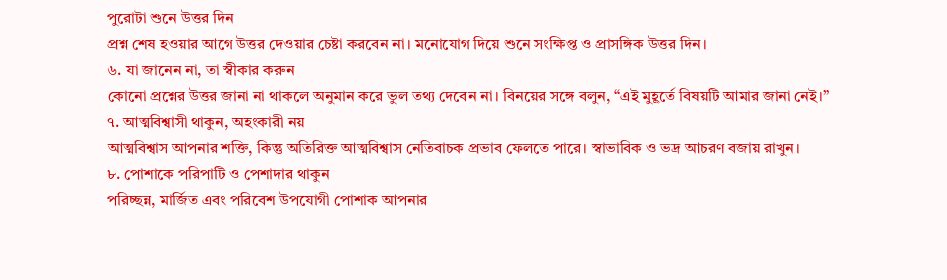পুরোটা শুনে উত্তর দিন
প্রশ্ন শেষ হওয়ার আগে উত্তর দেওয়ার চেষ্টা করবেন না। মনোযোগ দিয়ে শুনে সংক্ষিপ্ত ও প্রাসঙ্গিক উত্তর দিন।
৬. যা জানেন না, তা স্বীকার করুন
কোনো প্রশ্নের উত্তর জানা না থাকলে অনুমান করে ভুল তথ্য দেবেন না। বিনয়ের সঙ্গে বলুন, “এই মুহূর্তে বিষয়টি আমার জানা নেই।”
৭. আত্মবিশ্বাসী থাকুন, অহংকারী নয়
আত্মবিশ্বাস আপনার শক্তি, কিন্তু অতিরিক্ত আত্মবিশ্বাস নেতিবাচক প্রভাব ফেলতে পারে। স্বাভাবিক ও ভদ্র আচরণ বজায় রাখুন।
৮. পোশাকে পরিপাটি ও পেশাদার থাকুন
পরিচ্ছন্ন, মার্জিত এবং পরিবেশ উপযোগী পোশাক আপনার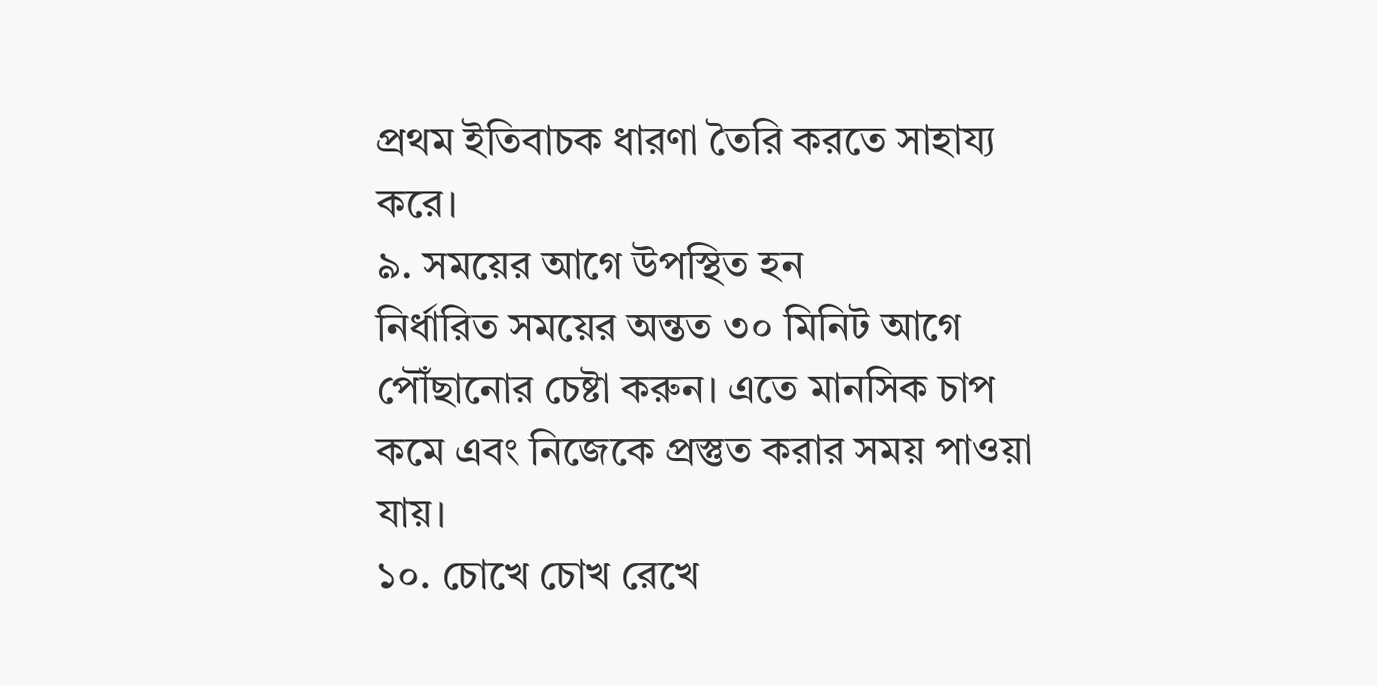প্রথম ইতিবাচক ধারণা তৈরি করতে সাহায্য করে।
৯. সময়ের আগে উপস্থিত হন
নির্ধারিত সময়ের অন্তত ৩০ মিনিট আগে পৌঁছানোর চেষ্টা করুন। এতে মানসিক চাপ কমে এবং নিজেকে প্রস্তুত করার সময় পাওয়া যায়।
১০. চোখে চোখ রেখে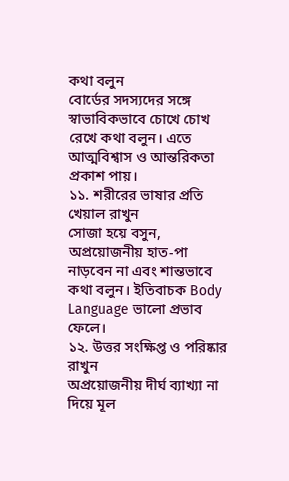কথা বলুন
বোর্ডের সদস্যদের সঙ্গে স্বাভাবিকভাবে চোখে চোখ রেখে কথা বলুন। এতে আত্মবিশ্বাস ও আন্তরিকতা প্রকাশ পায়।
১১. শরীরের ভাষার প্রতি খেয়াল রাখুন
সোজা হয়ে বসুন, অপ্রয়োজনীয় হাত-পা নাড়বেন না এবং শান্তভাবে কথা বলুন। ইতিবাচক Body Language ভালো প্রভাব ফেলে।
১২. উত্তর সংক্ষিপ্ত ও পরিষ্কার রাখুন
অপ্রয়োজনীয় দীর্ঘ ব্যাখ্যা না দিয়ে মূল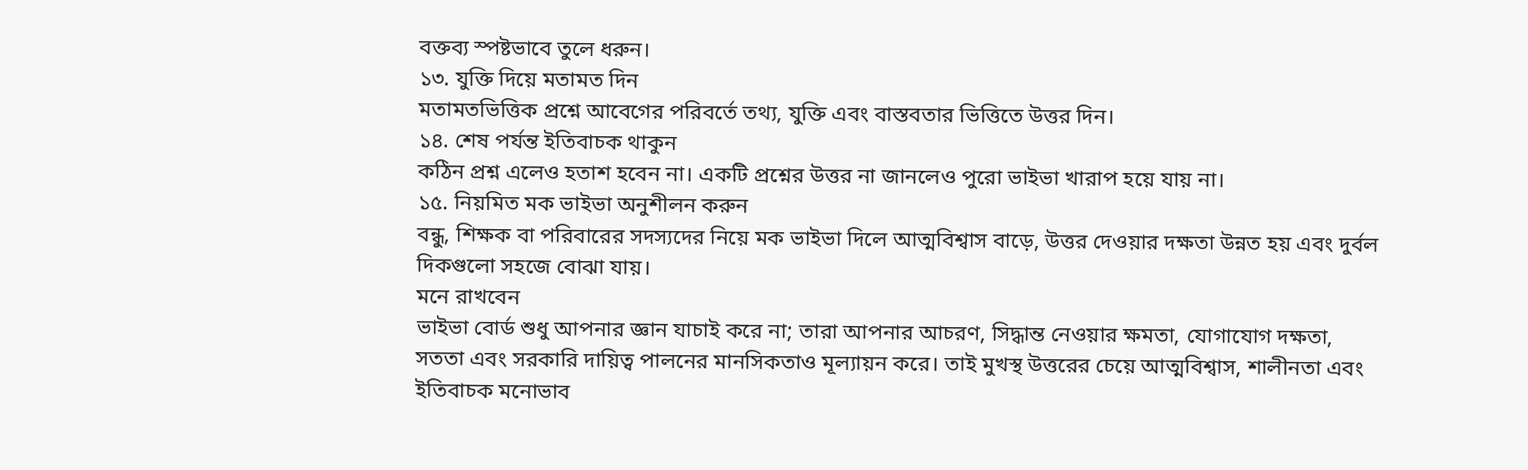বক্তব্য স্পষ্টভাবে তুলে ধরুন।
১৩. যুক্তি দিয়ে মতামত দিন
মতামতভিত্তিক প্রশ্নে আবেগের পরিবর্তে তথ্য, যুক্তি এবং বাস্তবতার ভিত্তিতে উত্তর দিন।
১৪. শেষ পর্যন্ত ইতিবাচক থাকুন
কঠিন প্রশ্ন এলেও হতাশ হবেন না। একটি প্রশ্নের উত্তর না জানলেও পুরো ভাইভা খারাপ হয়ে যায় না।
১৫. নিয়মিত মক ভাইভা অনুশীলন করুন
বন্ধু, শিক্ষক বা পরিবারের সদস্যদের নিয়ে মক ভাইভা দিলে আত্মবিশ্বাস বাড়ে, উত্তর দেওয়ার দক্ষতা উন্নত হয় এবং দুর্বল দিকগুলো সহজে বোঝা যায়।
মনে রাখবেন
ভাইভা বোর্ড শুধু আপনার জ্ঞান যাচাই করে না; তারা আপনার আচরণ, সিদ্ধান্ত নেওয়ার ক্ষমতা, যোগাযোগ দক্ষতা, সততা এবং সরকারি দায়িত্ব পালনের মানসিকতাও মূল্যায়ন করে। তাই মুখস্থ উত্তরের চেয়ে আত্মবিশ্বাস, শালীনতা এবং ইতিবাচক মনোভাব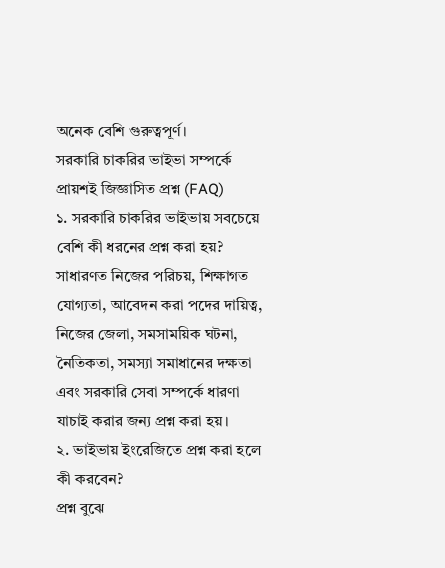অনেক বেশি গুরুত্বপূর্ণ।
সরকারি চাকরির ভাইভা সম্পর্কে প্রায়শই জিজ্ঞাসিত প্রশ্ন (FAQ)
১. সরকারি চাকরির ভাইভায় সবচেয়ে বেশি কী ধরনের প্রশ্ন করা হয়?
সাধারণত নিজের পরিচয়, শিক্ষাগত যোগ্যতা, আবেদন করা পদের দায়িত্ব, নিজের জেলা, সমসাময়িক ঘটনা, নৈতিকতা, সমস্যা সমাধানের দক্ষতা এবং সরকারি সেবা সম্পর্কে ধারণা যাচাই করার জন্য প্রশ্ন করা হয়।
২. ভাইভায় ইংরেজিতে প্রশ্ন করা হলে কী করবেন?
প্রশ্ন বুঝে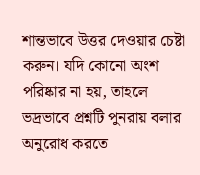শান্তভাবে উত্তর দেওয়ার চেষ্টা করুন। যদি কোনো অংশ পরিষ্কার না হয়, তাহলে ভদ্রভাবে প্রশ্নটি পুনরায় বলার অনুরোধ করতে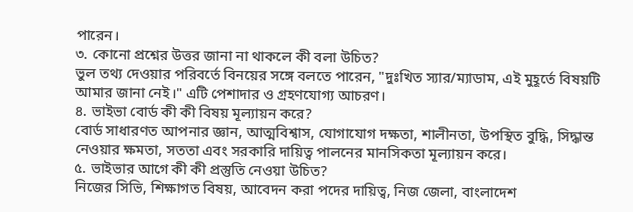পারেন।
৩. কোনো প্রশ্নের উত্তর জানা না থাকলে কী বলা উচিত?
ভুল তথ্য দেওয়ার পরিবর্তে বিনয়ের সঙ্গে বলতে পারেন, "দুঃখিত স্যার/ম্যাডাম, এই মুহূর্তে বিষয়টি আমার জানা নেই।" এটি পেশাদার ও গ্রহণযোগ্য আচরণ।
৪. ভাইভা বোর্ড কী কী বিষয় মূল্যায়ন করে?
বোর্ড সাধারণত আপনার জ্ঞান, আত্মবিশ্বাস, যোগাযোগ দক্ষতা, শালীনতা, উপস্থিত বুদ্ধি, সিদ্ধান্ত নেওয়ার ক্ষমতা, সততা এবং সরকারি দায়িত্ব পালনের মানসিকতা মূল্যায়ন করে।
৫. ভাইভার আগে কী কী প্রস্তুতি নেওয়া উচিত?
নিজের সিভি, শিক্ষাগত বিষয়, আবেদন করা পদের দায়িত্ব, নিজ জেলা, বাংলাদেশ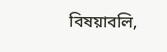বিষয়াবলি,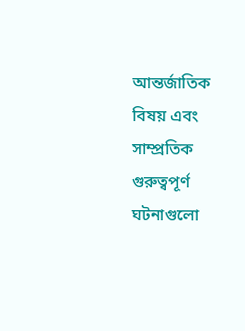আন্তর্জাতিক বিষয় এবং সাম্প্রতিক গুরুত্বপূর্ণ ঘটনাগুলো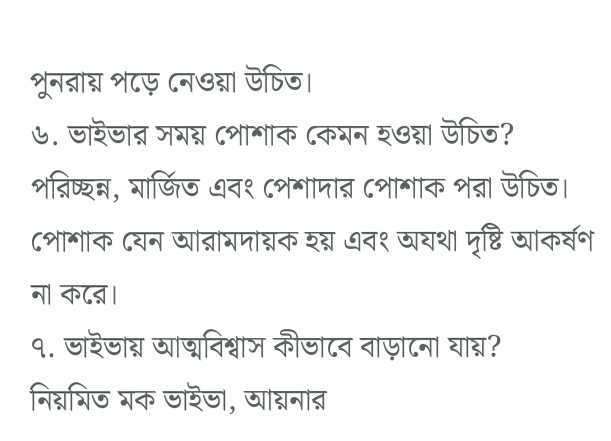পুনরায় পড়ে নেওয়া উচিত।
৬. ভাইভার সময় পোশাক কেমন হওয়া উচিত?
পরিচ্ছন্ন, মার্জিত এবং পেশাদার পোশাক পরা উচিত। পোশাক যেন আরামদায়ক হয় এবং অযথা দৃষ্টি আকর্ষণ না করে।
৭. ভাইভায় আত্মবিশ্বাস কীভাবে বাড়ানো যায়?
নিয়মিত মক ভাইভা, আয়নার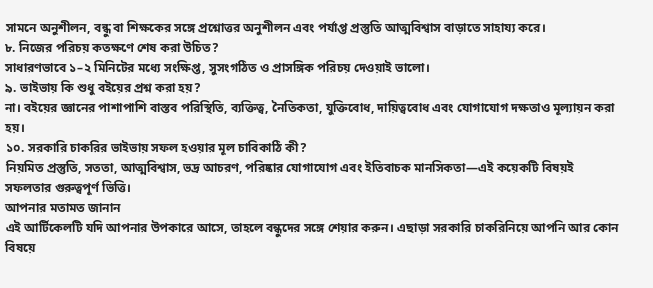সামনে অনুশীলন, বন্ধু বা শিক্ষকের সঙ্গে প্রশ্নোত্তর অনুশীলন এবং পর্যাপ্ত প্রস্তুতি আত্মবিশ্বাস বাড়াতে সাহায্য করে।
৮. নিজের পরিচয় কতক্ষণে শেষ করা উচিত?
সাধারণভাবে ১–২ মিনিটের মধ্যে সংক্ষিপ্ত, সুসংগঠিত ও প্রাসঙ্গিক পরিচয় দেওয়াই ভালো।
৯. ভাইভায় কি শুধু বইয়ের প্রশ্ন করা হয়?
না। বইয়ের জ্ঞানের পাশাপাশি বাস্তব পরিস্থিতি, ব্যক্তিত্ব, নৈতিকতা, যুক্তিবোধ, দায়িত্ববোধ এবং যোগাযোগ দক্ষতাও মূল্যায়ন করা হয়।
১০. সরকারি চাকরির ভাইভায় সফল হওয়ার মূল চাবিকাঠি কী?
নিয়মিত প্রস্তুতি, সততা, আত্মবিশ্বাস, ভদ্র আচরণ, পরিষ্কার যোগাযোগ এবং ইতিবাচক মানসিকতা—এই কয়েকটি বিষয়ই সফলতার গুরুত্বপূর্ণ ভিত্তি।
আপনার মতামত জানান
এই আর্টিকেলটি যদি আপনার উপকারে আসে, তাহলে বন্ধুদের সঙ্গে শেয়ার করুন। এছাড়া সরকারি চাকরিনিয়ে আপনি আর কোন বিষয়ে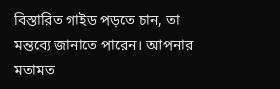বিস্তারিত গাইড পড়তে চান, তা মন্তব্যে জানাতে পারেন। আপনার মতামত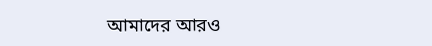আমাদের আরও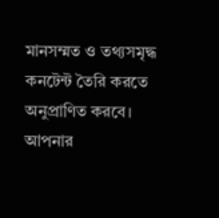মানসম্মত ও তথ্যসমৃদ্ধ কনটেন্ট তৈরি করতে অনুপ্রাণিত করবে।
আপনার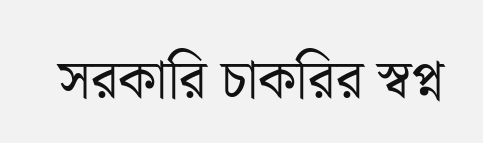সরকারি চাকরির স্বপ্ন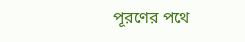পূরণের পথে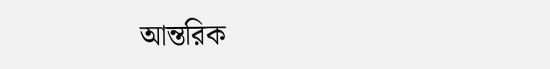আন্তরিক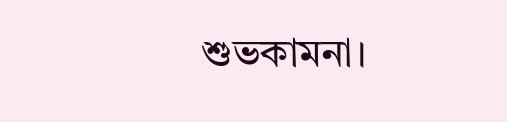শুভকামনা।